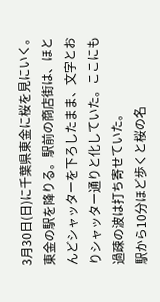3月30日(日)に千葉県東金に桜を見にいく。
東金の駅を降りる。駅前の商店街は、ほとんどシャッターを下ろしたまま、文字とおりシャッター通りと化していた。ここにも過疎の波は打ち寄せていた。
駅から10分ほど歩くと桜の名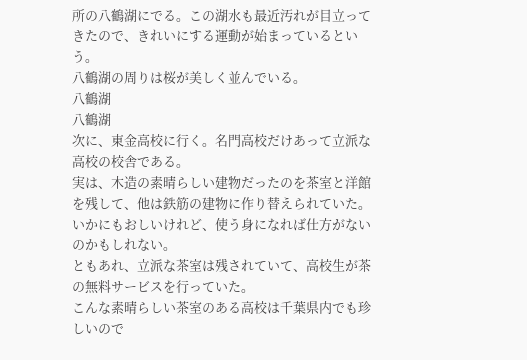所の八鶴湖にでる。この湖水も最近汚れが目立ってきたので、きれいにする運動が始まっているという。
八鶴湖の周りは桜が美しく並んでいる。
八鶴湖
八鶴湖
次に、東金高校に行く。名門高校だけあって立派な高校の校舎である。
実は、木造の素晴らしい建物だったのを茶室と洋館を残して、他は鉄筋の建物に作り替えられていた。
いかにもおしいけれど、使う身になれば仕方がないのかもしれない。
ともあれ、立派な茶室は残されていて、高校生が茶の無料サービスを行っていた。
こんな素晴らしい茶室のある高校は千葉県内でも珍しいので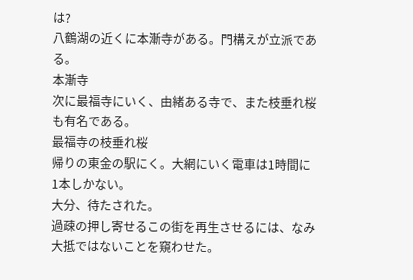は?
八鶴湖の近くに本漸寺がある。門構えが立派である。
本漸寺
次に最福寺にいく、由緒ある寺で、また枝垂れ桜も有名である。
最福寺の枝垂れ桜
帰りの東金の駅にく。大網にいく電車は1時間に1本しかない。
大分、待たされた。
過疎の押し寄せるこの街を再生させるには、なみ大抵ではないことを窺わせた。